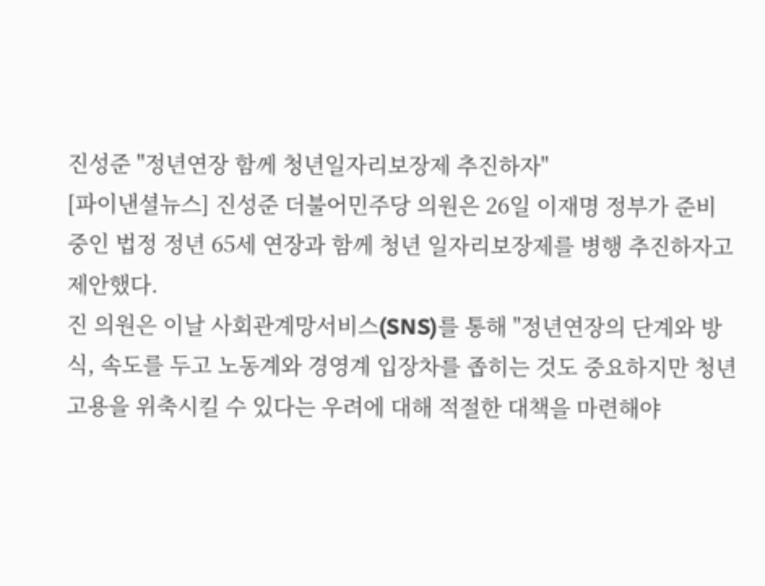진성준 "정년연장 함께 청년일자리보장제 추진하자"
[파이낸셜뉴스] 진성준 더불어민주당 의원은 26일 이재명 정부가 준비 중인 법정 정년 65세 연장과 함께 청년 일자리보장제를 병행 추진하자고 제안했다.
진 의원은 이날 사회관계망서비스(SNS)를 통해 "정년연장의 단계와 방식, 속도를 두고 노동계와 경영계 입장차를 좁히는 것도 중요하지만 청년고용을 위축시킬 수 있다는 우려에 대해 적절한 대책을 마련해야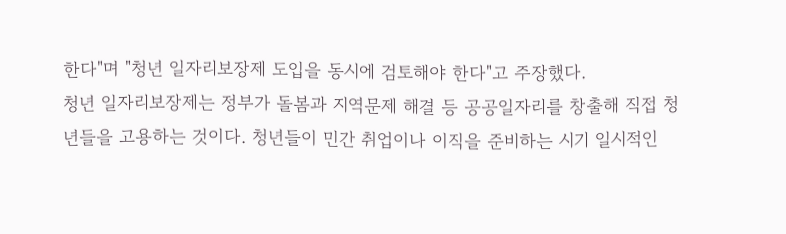한다"며 "청년 일자리보장제 도입을 동시에 검토해야 한다"고 주장했다.
청년 일자리보장제는 정부가 돌봄과 지역문제 해결 등 공공일자리를 창출해 직접 청년들을 고용하는 것이다. 청년들이 민간 취업이나 이직을 준비하는 시기 일시적인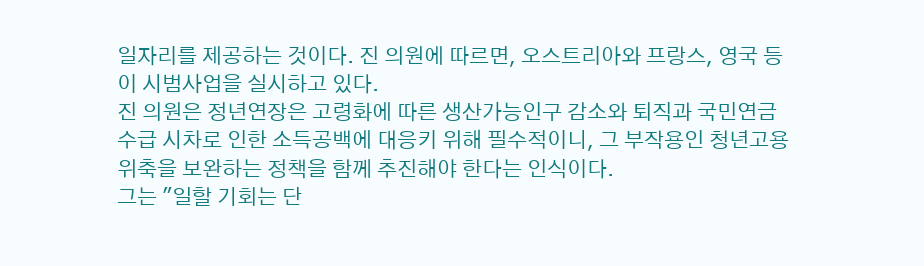일자리를 제공하는 것이다. 진 의원에 따르면, 오스트리아와 프랑스, 영국 등이 시범사업을 실시하고 있다.
진 의원은 정년연장은 고령화에 따른 생산가능인구 감소와 퇴직과 국민연금 수급 시차로 인한 소득공백에 대응키 위해 필수적이니, 그 부작용인 청년고용 위축을 보완하는 정책을 함께 추진해야 한다는 인식이다.
그는 "일할 기회는 단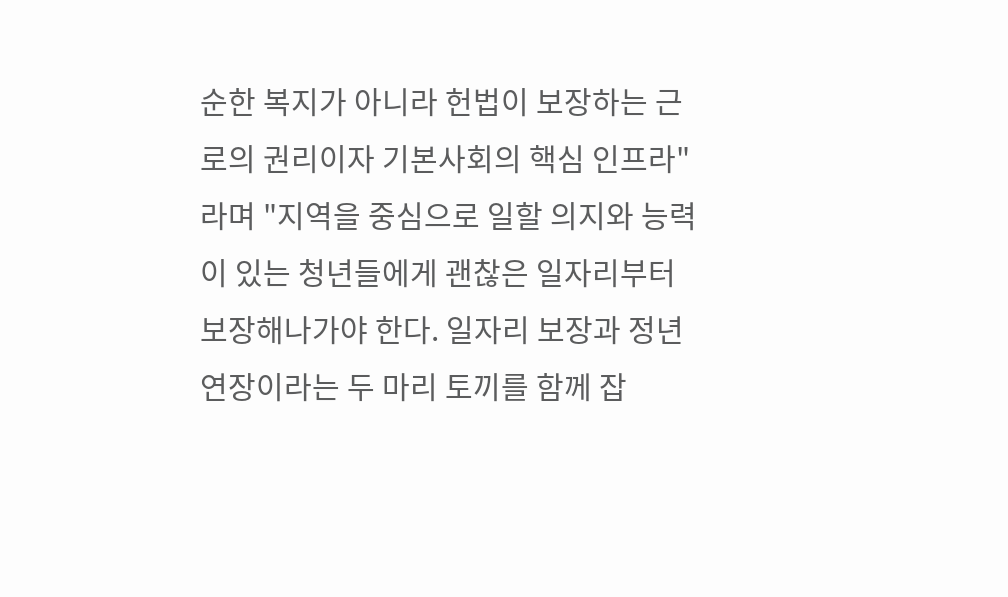순한 복지가 아니라 헌법이 보장하는 근로의 권리이자 기본사회의 핵심 인프라"라며 "지역을 중심으로 일할 의지와 능력이 있는 청년들에게 괜찮은 일자리부터 보장해나가야 한다. 일자리 보장과 정년연장이라는 두 마리 토끼를 함께 잡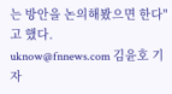는 방안을 논의해봤으면 한다"고 했다.
uknow@fnnews.com 김윤호 기자